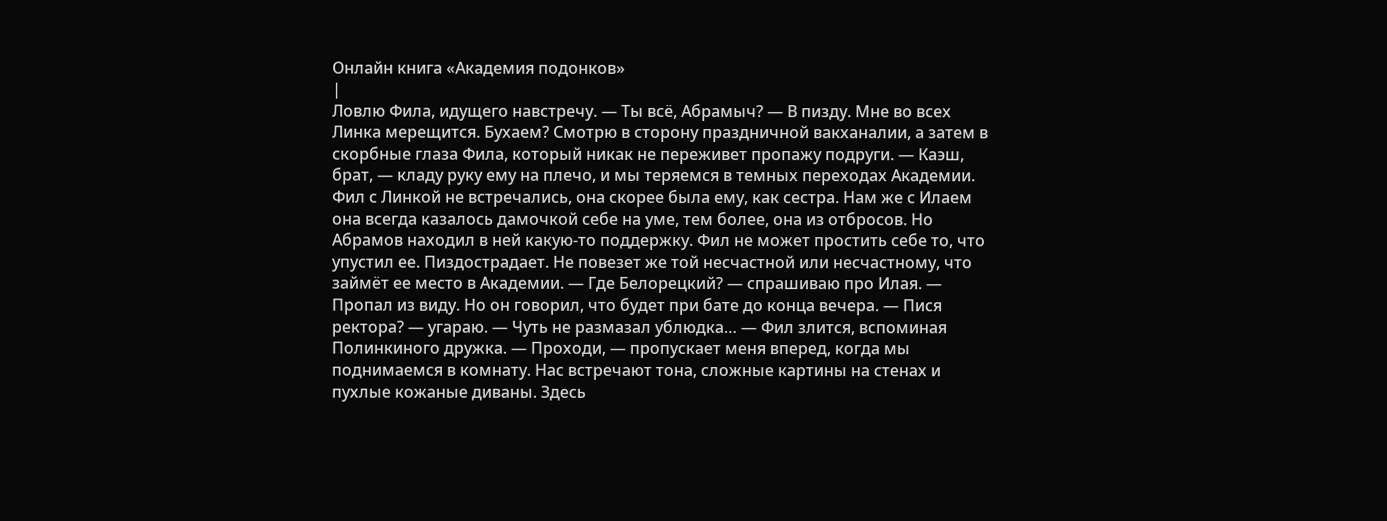Онлайн книга «Академия подонков»
|
Ловлю Фила, идущего навстречу. — Ты всё, Абрамыч? — В пизду. Мне во всех Линка мерещится. Бухаем? Смотрю в сторону праздничной вакханалии, а затем в скорбные глаза Фила, который никак не переживет пропажу подруги. — Каэш, брат, — кладу руку ему на плечо, и мы теряемся в темных переходах Академии. Фил с Линкой не встречались, она скорее была ему, как сестра. Нам же с Илаем она всегда казалось дамочкой себе на уме, тем более, она из отбросов. Но Абрамов находил в ней какую-то поддержку. Фил не может простить себе то, что упустил ее. Пиздострадает. Не повезет же той несчастной или несчастному, что займёт ее место в Академии. — Где Белорецкий? — спрашиваю про Илая. — Пропал из виду. Но он говорил, что будет при бате до конца вечера. — Пися ректора? — угараю. — Чуть не размазал ублюдка… — Фил злится, вспоминая Полинкиного дружка. — Проходи, — пропускает меня вперед, когда мы поднимаемся в комнату. Нас встречают тона, сложные картины на стенах и пухлые кожаные диваны. Здесь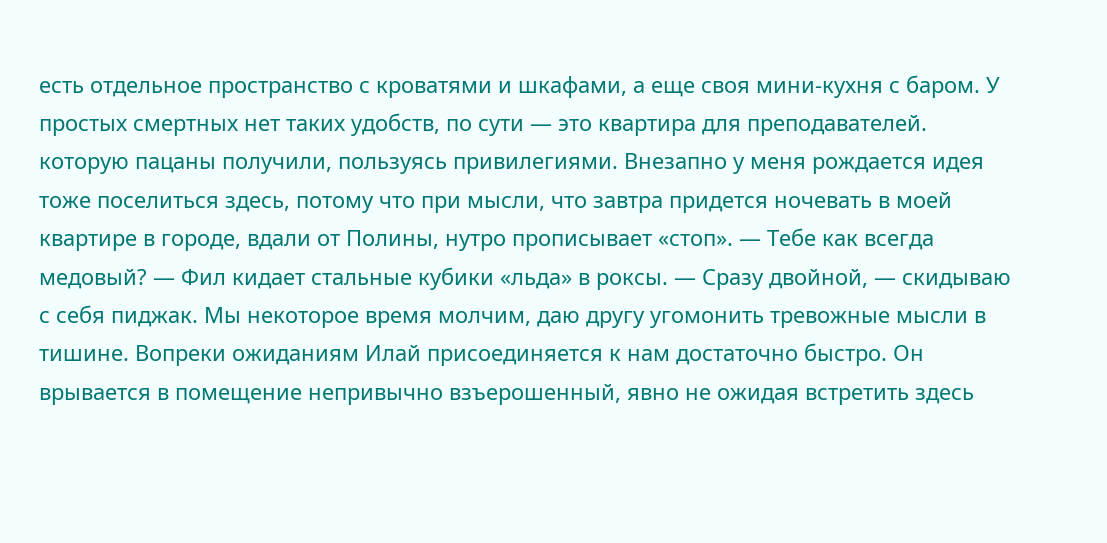есть отдельное пространство с кроватями и шкафами, а еще своя мини-кухня с баром. У простых смертных нет таких удобств, по сути — это квартира для преподавателей. которую пацаны получили, пользуясь привилегиями. Внезапно у меня рождается идея тоже поселиться здесь, потому что при мысли, что завтра придется ночевать в моей квартире в городе, вдали от Полины, нутро прописывает «стоп». — Тебе как всегда медовый? — Фил кидает стальные кубики «льда» в роксы. — Сразу двойной, — скидываю с себя пиджак. Мы некоторое время молчим, даю другу угомонить тревожные мысли в тишине. Вопреки ожиданиям Илай присоединяется к нам достаточно быстро. Он врывается в помещение непривычно взъерошенный, явно не ожидая встретить здесь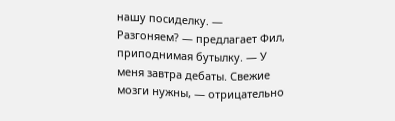нашу посиделку. — Разгоняем? — предлагает Фил, приподнимая бутылку. — У меня завтра дебаты. Свежие мозги нужны, — отрицательно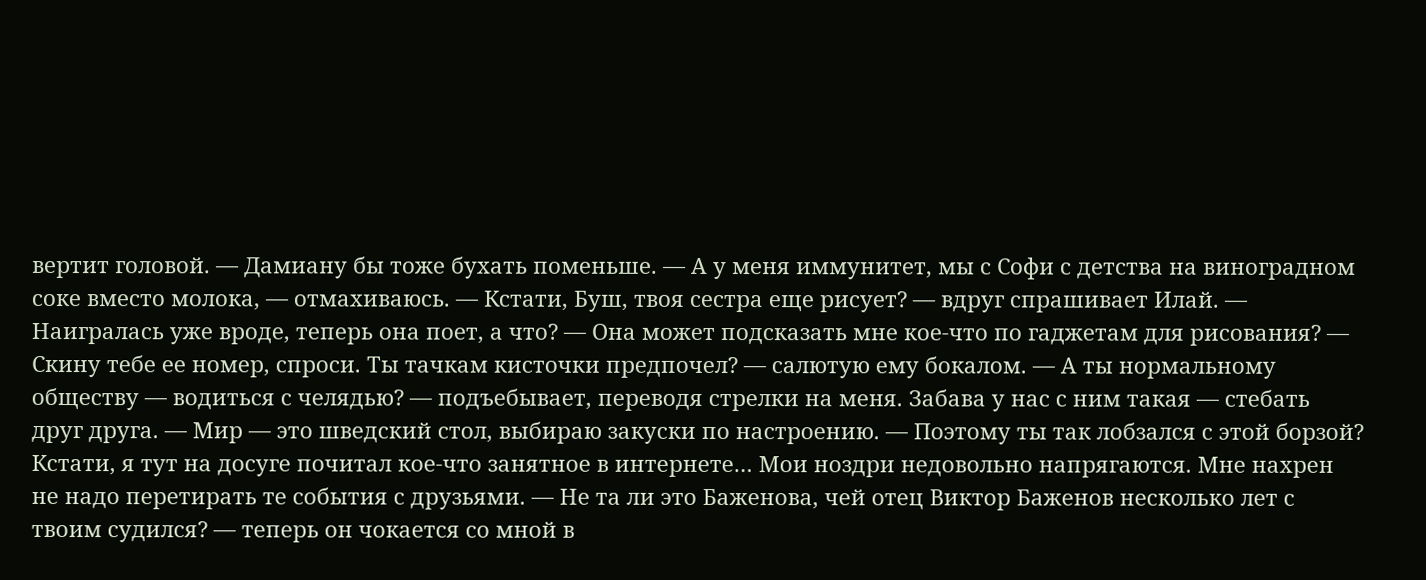вертит головой. — Дамиану бы тоже бухать поменьше. — А у меня иммунитет, мы с Софи с детства на виноградном соке вместо молока, — отмахиваюсь. — Кстати, Буш, твоя сестра еще рисует? — вдруг спрашивает Илай. — Наигралась уже вроде, теперь она поет, а что? — Она может подсказать мне кое-что по гаджетам для рисования? — Скину тебе ее номер, спроси. Ты тачкам кисточки предпочел? — салютую ему бокалом. — А ты нормальному обществу — водиться с челядью? — подъебывает, переводя стрелки на меня. Забава у нас с ним такая — стебать друг друга. — Мир — это шведский стол, выбираю закуски по настроению. — Поэтому ты так лобзался с этой борзой? Кстати, я тут на досуге почитал кое-что занятное в интернете… Мои ноздри недовольно напрягаются. Мне нахрен не надо перетирать те события с друзьями. — Не та ли это Баженова, чей отец Виктор Баженов несколько лет с твоим судился? — теперь он чокается со мной в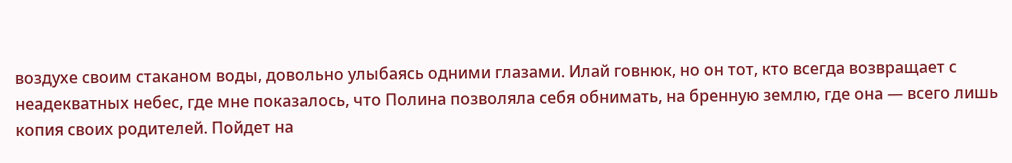воздухе своим стаканом воды, довольно улыбаясь одними глазами. Илай говнюк, но он тот, кто всегда возвращает с неадекватных небес, где мне показалось, что Полина позволяла себя обнимать, на бренную землю, где она — всего лишь копия своих родителей. Пойдет на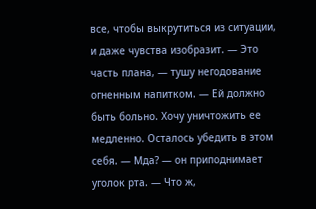все, чтобы выкрутиться из ситуации, и даже чувства изобразит. — Это часть плана, — тушу негодование огненным напитком. — Ей должно быть больно. Хочу уничтожить ее медленно. Осталось убедить в этом себя. — Мда? — он приподнимает уголок рта. — Что ж,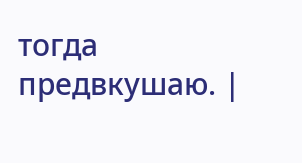тогда предвкушаю. |